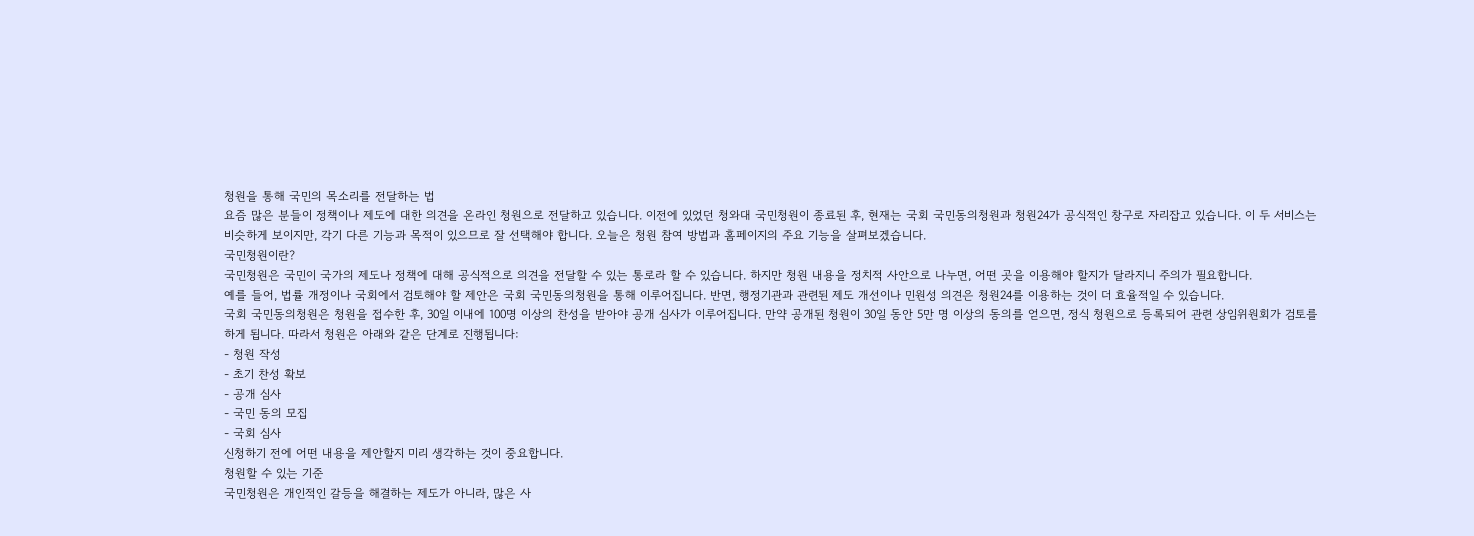청원을 통해 국민의 목소리를 전달하는 법
요즘 많은 분들이 정책이나 제도에 대한 의견을 온라인 청원으로 전달하고 있습니다. 이전에 있었던 청와대 국민청원이 종료된 후, 현재는 국회 국민동의청원과 청원24가 공식적인 창구로 자리잡고 있습니다. 이 두 서비스는 비슷하게 보이지만, 각기 다른 기능과 목적이 있으므로 잘 선택해야 합니다. 오늘은 청원 참여 방법과 홈페이지의 주요 기능을 살펴보겠습니다.
국민청원이란?
국민청원은 국민이 국가의 제도나 정책에 대해 공식적으로 의견을 전달할 수 있는 통로라 할 수 있습니다. 하지만 청원 내용을 정치적 사안으로 나누면, 어떤 곳을 이용해야 할지가 달라지니 주의가 필요합니다.
예를 들어, 법률 개정이나 국회에서 검토해야 할 제안은 국회 국민동의청원을 통해 이루어집니다. 반면, 행정기관과 관련된 제도 개선이나 민원성 의견은 청원24를 이용하는 것이 더 효율적일 수 있습니다.
국회 국민동의청원은 청원을 접수한 후, 30일 이내에 100명 이상의 찬성을 받아야 공개 심사가 이루어집니다. 만약 공개된 청원이 30일 동안 5만 명 이상의 동의를 얻으면, 정식 청원으로 등록되어 관련 상임위원회가 검토를 하게 됩니다. 따라서 청원은 아래와 같은 단계로 진행됩니다:
- 청원 작성
- 초기 찬성 확보
- 공개 심사
- 국민 동의 모집
- 국회 심사
신청하기 전에 어떤 내용을 제안할지 미리 생각하는 것이 중요합니다.
청원할 수 있는 기준
국민청원은 개인적인 갈등을 해결하는 제도가 아니라, 많은 사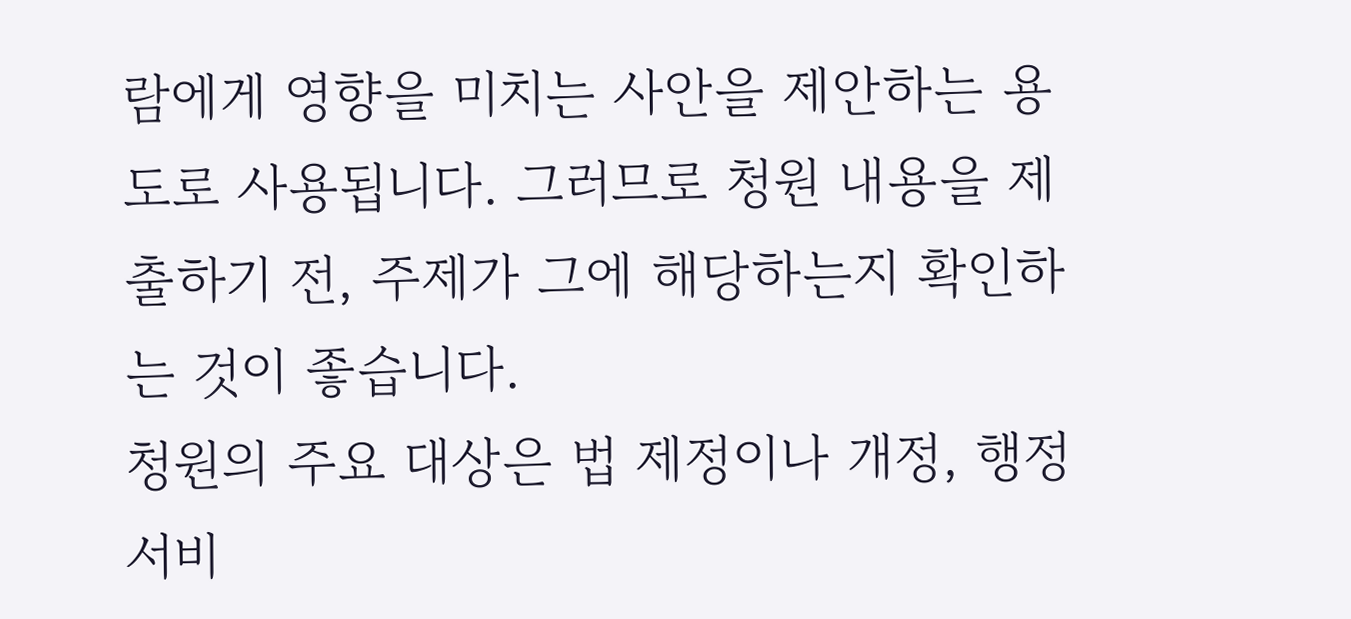람에게 영향을 미치는 사안을 제안하는 용도로 사용됩니다. 그러므로 청원 내용을 제출하기 전, 주제가 그에 해당하는지 확인하는 것이 좋습니다.
청원의 주요 대상은 법 제정이나 개정, 행정 서비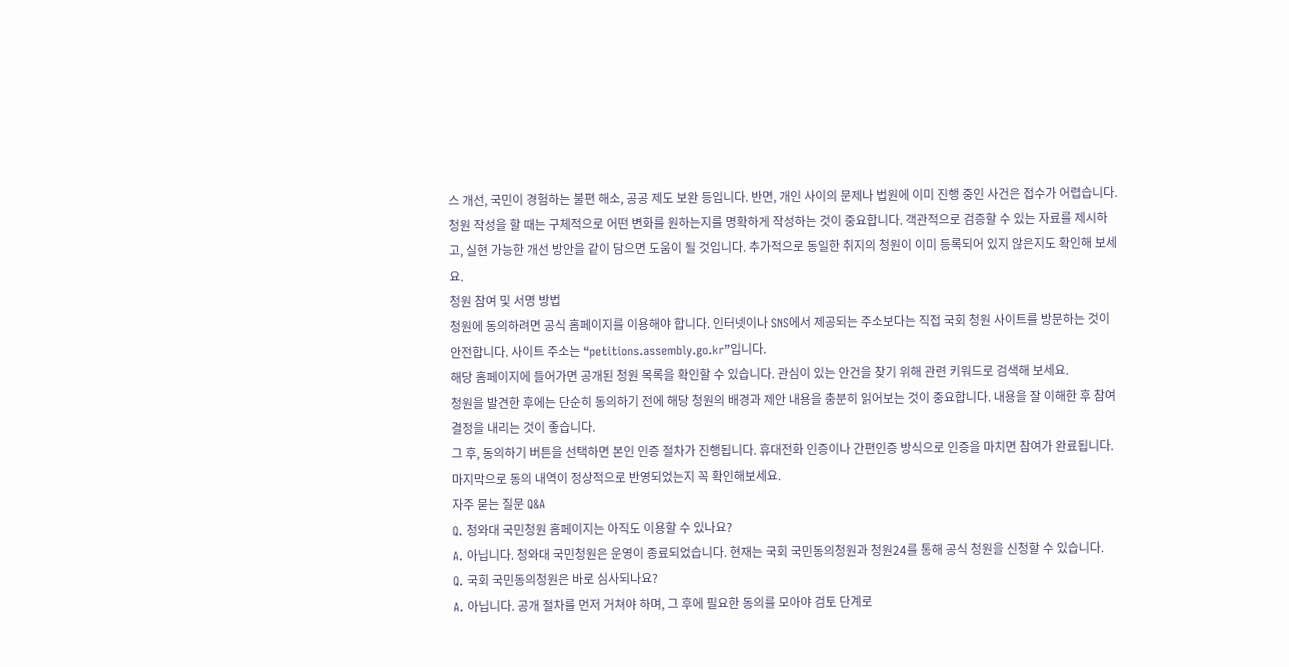스 개선, 국민이 경험하는 불편 해소, 공공 제도 보완 등입니다. 반면, 개인 사이의 문제나 법원에 이미 진행 중인 사건은 접수가 어렵습니다.
청원 작성을 할 때는 구체적으로 어떤 변화를 원하는지를 명확하게 작성하는 것이 중요합니다. 객관적으로 검증할 수 있는 자료를 제시하고, 실현 가능한 개선 방안을 같이 담으면 도움이 될 것입니다. 추가적으로 동일한 취지의 청원이 이미 등록되어 있지 않은지도 확인해 보세요.
청원 참여 및 서명 방법
청원에 동의하려면 공식 홈페이지를 이용해야 합니다. 인터넷이나 SNS에서 제공되는 주소보다는 직접 국회 청원 사이트를 방문하는 것이 안전합니다. 사이트 주소는 “petitions.assembly.go.kr”입니다.
해당 홈페이지에 들어가면 공개된 청원 목록을 확인할 수 있습니다. 관심이 있는 안건을 찾기 위해 관련 키워드로 검색해 보세요.
청원을 발견한 후에는 단순히 동의하기 전에 해당 청원의 배경과 제안 내용을 충분히 읽어보는 것이 중요합니다. 내용을 잘 이해한 후 참여 결정을 내리는 것이 좋습니다.
그 후, 동의하기 버튼을 선택하면 본인 인증 절차가 진행됩니다. 휴대전화 인증이나 간편인증 방식으로 인증을 마치면 참여가 완료됩니다. 마지막으로 동의 내역이 정상적으로 반영되었는지 꼭 확인해보세요.
자주 묻는 질문 Q&A
Q. 청와대 국민청원 홈페이지는 아직도 이용할 수 있나요?
A. 아닙니다. 청와대 국민청원은 운영이 종료되었습니다. 현재는 국회 국민동의청원과 청원24를 통해 공식 청원을 신청할 수 있습니다.
Q. 국회 국민동의청원은 바로 심사되나요?
A. 아닙니다. 공개 절차를 먼저 거쳐야 하며, 그 후에 필요한 동의를 모아야 검토 단계로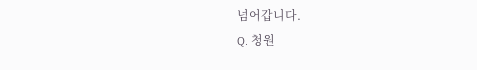넘어갑니다.
Q. 청원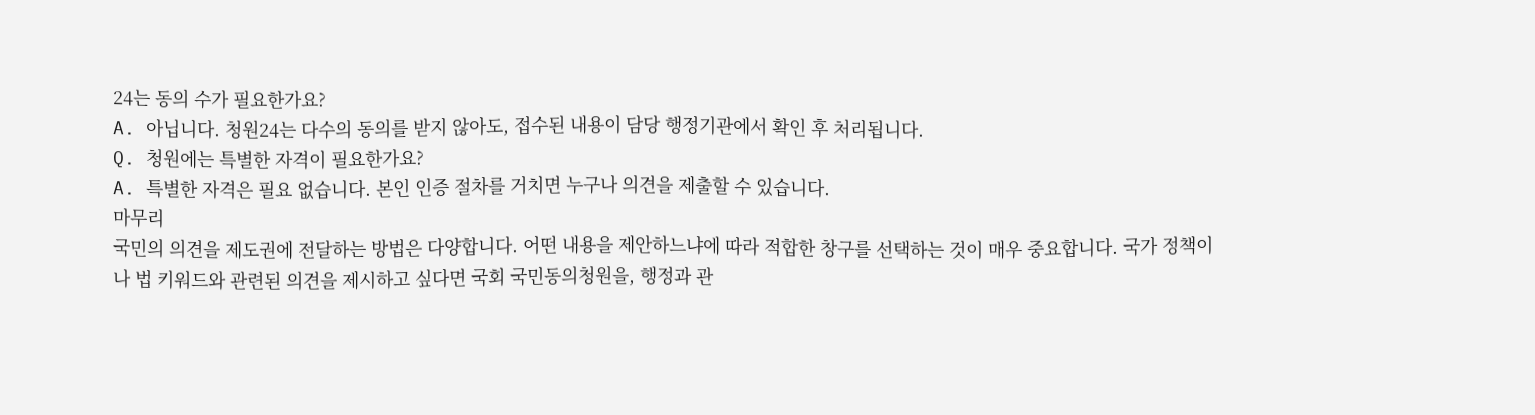24는 동의 수가 필요한가요?
A. 아닙니다. 청원24는 다수의 동의를 받지 않아도, 접수된 내용이 담당 행정기관에서 확인 후 처리됩니다.
Q. 청원에는 특별한 자격이 필요한가요?
A. 특별한 자격은 필요 없습니다. 본인 인증 절차를 거치면 누구나 의견을 제출할 수 있습니다.
마무리
국민의 의견을 제도권에 전달하는 방법은 다양합니다. 어떤 내용을 제안하느냐에 따라 적합한 창구를 선택하는 것이 매우 중요합니다. 국가 정책이나 법 키워드와 관련된 의견을 제시하고 싶다면 국회 국민동의청원을, 행정과 관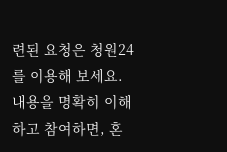련된 요청은 청원24를 이용해 보세요. 내용을 명확히 이해하고 참여하면, 혼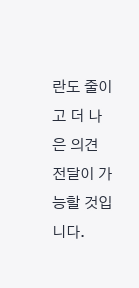란도 줄이고 더 나은 의견 전달이 가능할 것입니다.